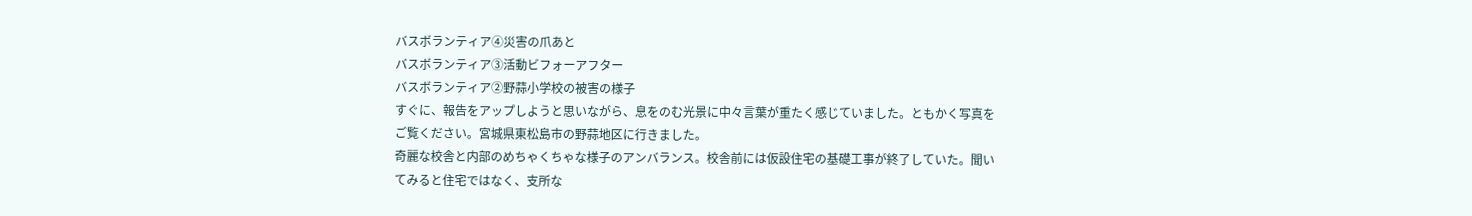バスボランティア④災害の爪あと
バスボランティア③活動ビフォーアフター
バスボランティア②野蒜小学校の被害の様子
すぐに、報告をアップしようと思いながら、息をのむ光景に中々言葉が重たく感じていました。ともかく写真をご覧ください。宮城県東松島市の野蒜地区に行きました。
奇麗な校舎と内部のめちゃくちゃな様子のアンバランス。校舎前には仮設住宅の基礎工事が終了していた。聞いてみると住宅ではなく、支所な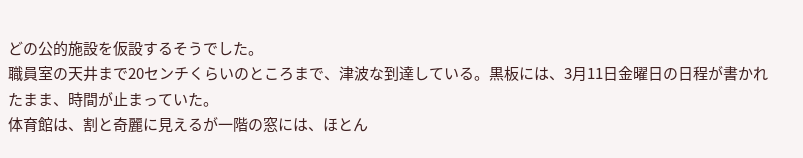どの公的施設を仮設するそうでした。
職員室の天井まで20センチくらいのところまで、津波な到達している。黒板には、3月11日金曜日の日程が書かれたまま、時間が止まっていた。
体育館は、割と奇麗に見えるが一階の窓には、ほとん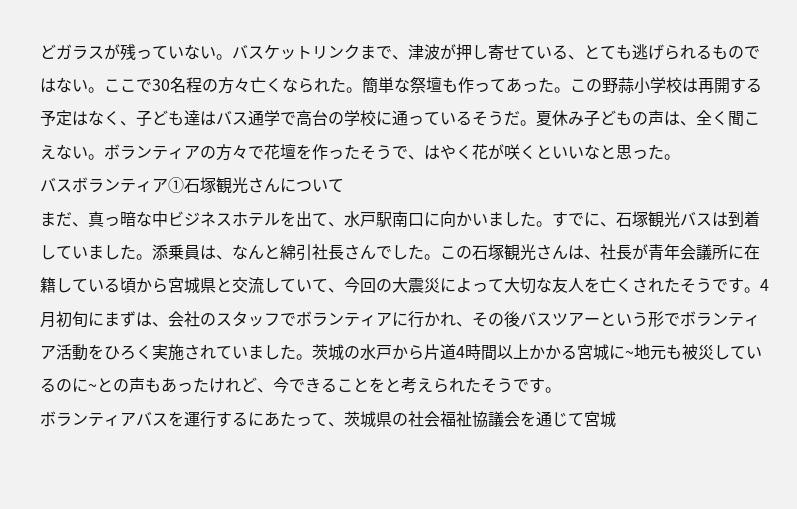どガラスが残っていない。バスケットリンクまで、津波が押し寄せている、とても逃げられるものではない。ここで30名程の方々亡くなられた。簡単な祭壇も作ってあった。この野蒜小学校は再開する予定はなく、子ども達はバス通学で高台の学校に通っているそうだ。夏休み子どもの声は、全く聞こえない。ボランティアの方々で花壇を作ったそうで、はやく花が咲くといいなと思った。
バスボランティア①石塚観光さんについて
まだ、真っ暗な中ビジネスホテルを出て、水戸駅南口に向かいました。すでに、石塚観光バスは到着していました。添乗員は、なんと綿引社長さんでした。この石塚観光さんは、社長が青年会議所に在籍している頃から宮城県と交流していて、今回の大震災によって大切な友人を亡くされたそうです。4月初旬にまずは、会社のスタッフでボランティアに行かれ、その後バスツアーという形でボランティア活動をひろく実施されていました。茨城の水戸から片道4時間以上かかる宮城に~地元も被災しているのに~との声もあったけれど、今できることをと考えられたそうです。
ボランティアバスを運行するにあたって、茨城県の社会福祉協議会を通じて宮城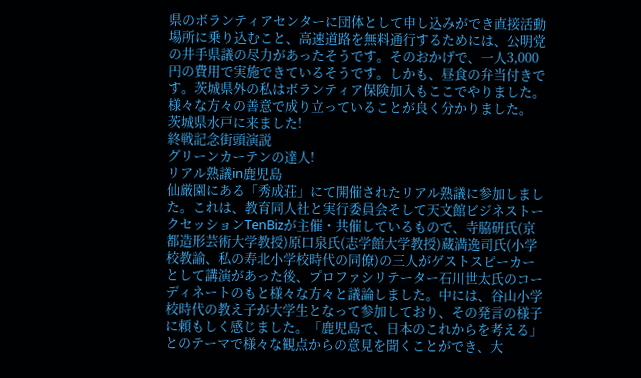県のボランティアセンターに団体として申し込みができ直接活動場所に乗り込むこと、高速道路を無料通行するためには、公明党の井手県議の尽力があったそうです。そのおかげで、一人3,000円の費用で実施できているそうです。しかも、昼食の弁当付きです。茨城県外の私はボランティア保険加入もここでやりました。様々な方々の善意で成り立っていることが良く分かりました。
茨城県水戸に来ました!
終戦記念街頭演説
グリーンカーテンの達人!
リアル熟議in鹿児島
仙厳園にある「秀成荘」にて開催されたリアル熟議に参加しました。これは、教育同人社と実行委員会そして天文館ビジネストークセッションTenBizが主催・共催しているもので、寺脇研氏(京都造形芸術大学教授)原口泉氏(志学館大学教授)蔵満逸司氏(小学校教諭、私の寿北小学校時代の同僚)の三人がゲストスピーカーとして講演があった後、プロファシリテーター石川世太氏のコーディネートのもと様々な方々と議論しました。中には、谷山小学校時代の教え子が大学生となって参加しており、その発言の様子に頼もしく感じました。「鹿児島で、日本のこれからを考える」とのテーマで様々な観点からの意見を聞くことができ、大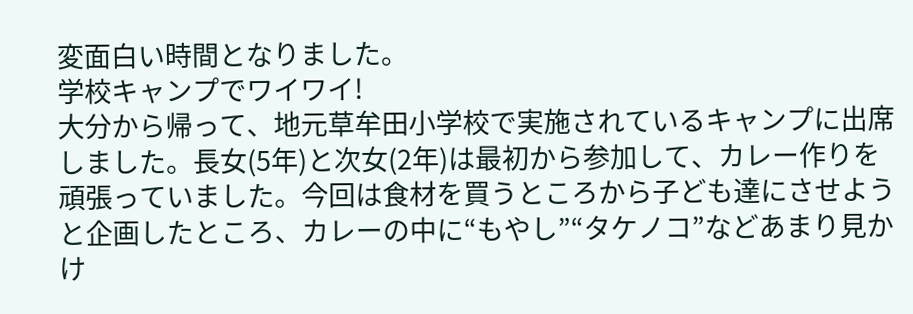変面白い時間となりました。
学校キャンプでワイワイ!
大分から帰って、地元草牟田小学校で実施されているキャンプに出席しました。長女(5年)と次女(2年)は最初から参加して、カレー作りを頑張っていました。今回は食材を買うところから子ども達にさせようと企画したところ、カレーの中に“もやし”“タケノコ”などあまり見かけ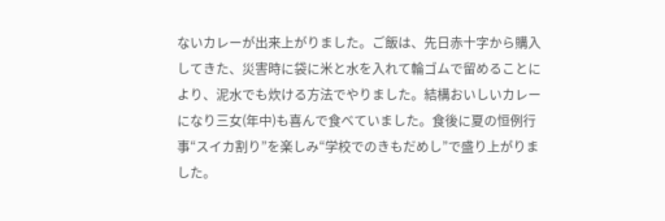ないカレーが出来上がりました。ご飯は、先日赤十字から購入してきた、災害時に袋に米と水を入れて輪ゴムで留めることにより、泥水でも炊ける方法でやりました。結構おいしいカレーになり三女(年中)も喜んで食べていました。食後に夏の恒例行事“スイカ割り”を楽しみ“学校でのきもだめし”で盛り上がりました。